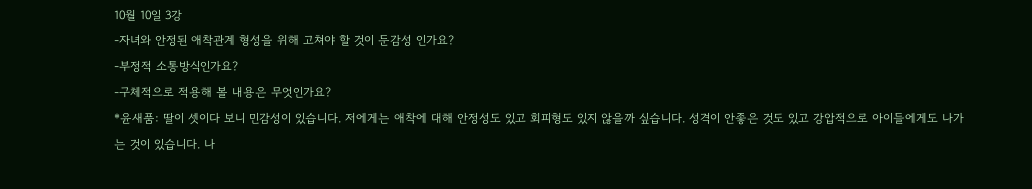10월 10일 3강
-자녀와 안정된 애착관계 형성을 위해 고쳐야 할 것이 둔감성 인가요?
-부정적 소통방식인가요?
-구체적으로 적용해 볼 내용은 무엇인가요?
*윤새품: 딸이 셋이다 보니 민감성이 있습니다. 저에게는 애착에 대해 안정성도 있고 회피형도 있지 않을까 싶습니다. 성격이 안좋은 것도 있고 강압적으로 아이들에게도 나가는 것이 있습니다. 나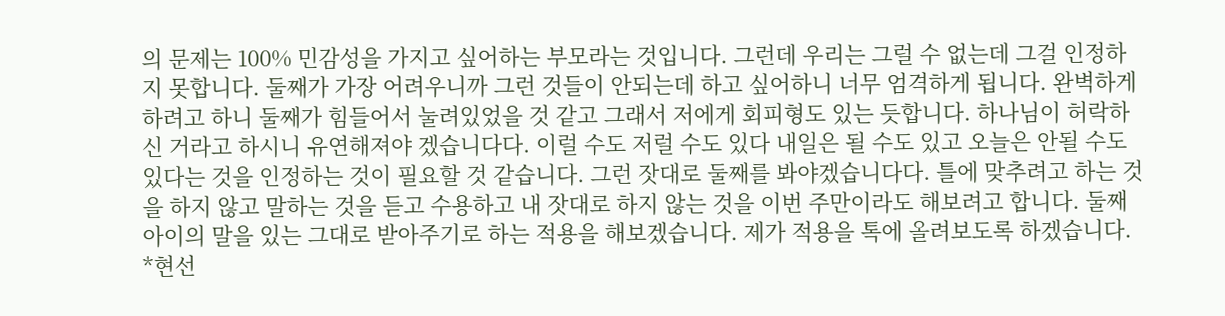의 문제는 100% 민감성을 가지고 싶어하는 부모라는 것입니다. 그런데 우리는 그럴 수 없는데 그걸 인정하지 못합니다. 둘째가 가장 어려우니까 그런 것들이 안되는데 하고 싶어하니 너무 엄격하게 됩니다. 완벽하게 하려고 하니 둘째가 힘들어서 눌려있었을 것 같고 그래서 저에게 회피형도 있는 듯합니다. 하나님이 허락하신 거라고 하시니 유연해져야 겠습니다다. 이럴 수도 저럴 수도 있다 내일은 될 수도 있고 오늘은 안될 수도 있다는 것을 인정하는 것이 필요할 것 같습니다. 그런 잣대로 둘째를 봐야겠습니다다. 틀에 맞추려고 하는 것을 하지 않고 말하는 것을 듣고 수용하고 내 잣대로 하지 않는 것을 이번 주만이라도 해보려고 합니다. 둘째아이의 말을 있는 그대로 받아주기로 하는 적용을 해보겠습니다. 제가 적용을 톡에 올려보도록 하겠습니다.
*현선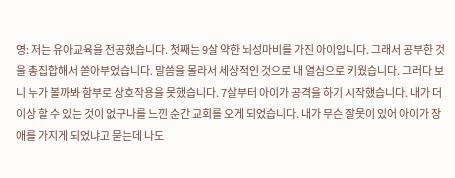영: 저는 유아교육을 전공했습니다. 첫째는 9살 약한 뇌성마비를 가진 아이입니다. 그래서 공부한 것을 총집합해서 쏟아부었습니다. 말씀을 몰라서 세상적인 것으로 내 열심으로 키웠습니다. 그러다 보니 누가 볼까봐 함부로 상호작용을 못했습니다. 7살부터 아이가 공격을 하기 시작했습니다. 내가 더 이상 할 수 있는 것이 없구나를 느낀 순간 교회를 오게 되었습니다. 내가 무슨 잘못이 있어 아이가 장애를 가지게 되었냐고 묻는데 나도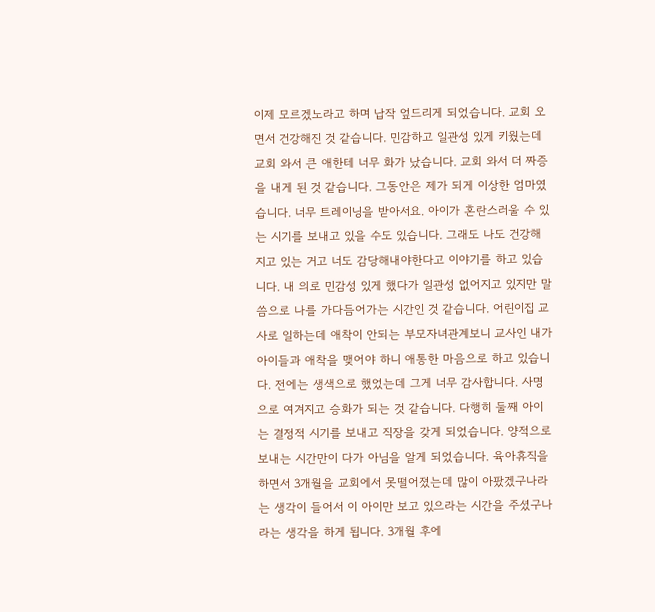이제 모르겠노라고 하며 납작 엎드리게 되었습니다. 교회 오면서 건강해진 것 같습니다. 민감하고 일관성 있게 키웠는데 교회 와서 큰 애한테 너무 화가 났습니다. 교회 와서 더 짜증을 내게 된 것 같습니다. 그동안은 제가 되게 이상한 엄마였습니다. 너무 트레이닝을 받아서요. 아이가 혼란스러울 수 있는 시기를 보내고 있을 수도 있습니다. 그래도 나도 건강해 지고 있는 거고 너도 감당해내야한다고 이야기를 하고 있습니다. 내 의로 민감성 있게 했다가 일관성 없어지고 있지만 말씀으로 나를 가다듬어가는 시간인 것 같습니다. 어린이집 교사로 일하는데 애착이 안되는 부모자녀관계보니 교사인 내가 아이들과 애착을 맺어야 하니 애통한 마음으로 하고 있습니다. 전에는 생색으로 했었는데 그게 너무 감사합니다. 사명으로 여겨지고 승화가 되는 것 같습니다. 다행히 둘째 아이는 결정적 시기를 보내고 직장을 갖게 되었습니다. 양적으로 보내는 시간만이 다가 아님을 알게 되었습니다. 육아휴직을 하면서 3개월을 교회에서 못떨어졌는데 많이 아팠겠구나라는 생각이 들어서 이 아이만 보고 있으라는 시간을 주셨구나라는 생각을 하게 됩니다. 3개월 후에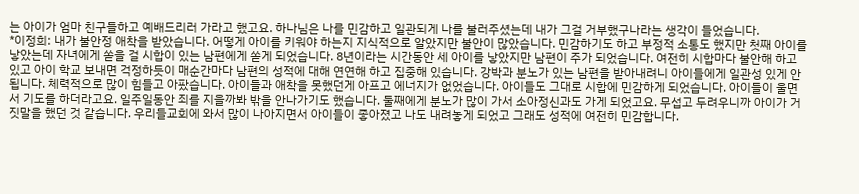는 아이가 엄마 친구들하고 예배드리러 가라고 했고요. 하나님은 나를 민감하고 일관되게 나를 불러주셨는데 내가 그걸 거부했구나라는 생각이 들었습니다.
*이정희: 내가 불안정 애착을 받았습니다. 어떻게 아이를 키워야 하는지 지식적으로 알았지만 불안이 많았습니다. 민감하기도 하고 부정적 소통도 했지만 첫째 아이를 낳았는데 자녀에게 쏟을 걸 시합이 있는 남편에게 쏟게 되었습니다. 8년이라는 시간동안 세 아이를 낳았지만 남편이 주가 되었습니다. 여전히 시합마다 불안해 하고 있고 아이 학교 보내면 걱정하듯이 매순간마다 남편의 성적에 대해 연연해 하고 집중해 있습니다. 강박과 분노가 있는 남편을 받아내려니 아이들에게 일관성 있게 안됩니다. 체력적으로 많이 힘들고 아팠습니다. 아이들과 애착을 못했던게 아프고 에너지가 없었습니다. 아이들도 그대로 시합에 민감하게 되었습니다. 아이들이 울면서 기도를 하더라고요. 일주일동안 죄를 지을까봐 밖을 안나가기도 했습니다. 둘째에게 분노가 많이 가서 소아정신과도 가게 되었고요. 무섭고 두려우니까 아이가 거짓말을 했던 것 같습니다. 우리들교회에 와서 많이 나아지면서 아이들이 좋아졌고 나도 내려놓게 되었고 그래도 성적에 여전히 민감합니다.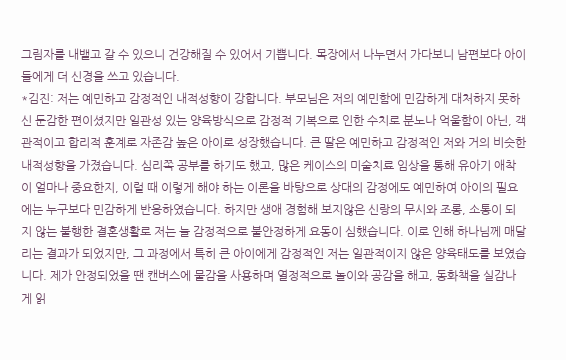그림자를 내뱉고 갈 수 있으니 건강해질 수 있어서 기쁩니다. 목장에서 나누면서 가다보니 남편보다 아이들에게 더 신경을 쓰고 있습니다.
*김진: 저는 예민하고 감정적인 내적성향이 강합니다. 부모님은 저의 예민함에 민감하게 대처하지 못하신 둔감한 편이셨지만 일관성 있는 양육방식으로 감정적 기복으로 인한 수치로 분노나 억울함이 아닌, 객관적이고 합리적 훈계로 자존감 높은 아이로 성장했습니다. 큰 딸은 예민하고 감정적인 저와 거의 비슷한 내적성향을 가졌습니다. 심리쪽 공부를 하기도 했고, 많은 케이스의 미술치료 임상을 통해 유아기 애착이 얼마나 중요한지, 이럴 때 이렇게 해야 하는 이론을 바탕으로 상대의 감정에도 예민하여 아이의 필요에는 누구보다 민감하게 반응하였습니다. 하지만 생애 경험해 보지않은 신랑의 무시와 조롱, 소통이 되지 않는 불행한 결혼생활로 저는 늘 감정적으로 불안정하게 요동이 심했습니다. 이로 인해 하나님께 매달리는 결과가 되었지만, 그 과정에서 특히 큰 아이에게 감정적인 저는 일관적이지 않은 양육태도를 보였습니다. 제가 안정되었을 땐 캔버스에 물감을 사용하며 열정적으로 놀이와 공감을 해고, 동화책을 실감나게 읽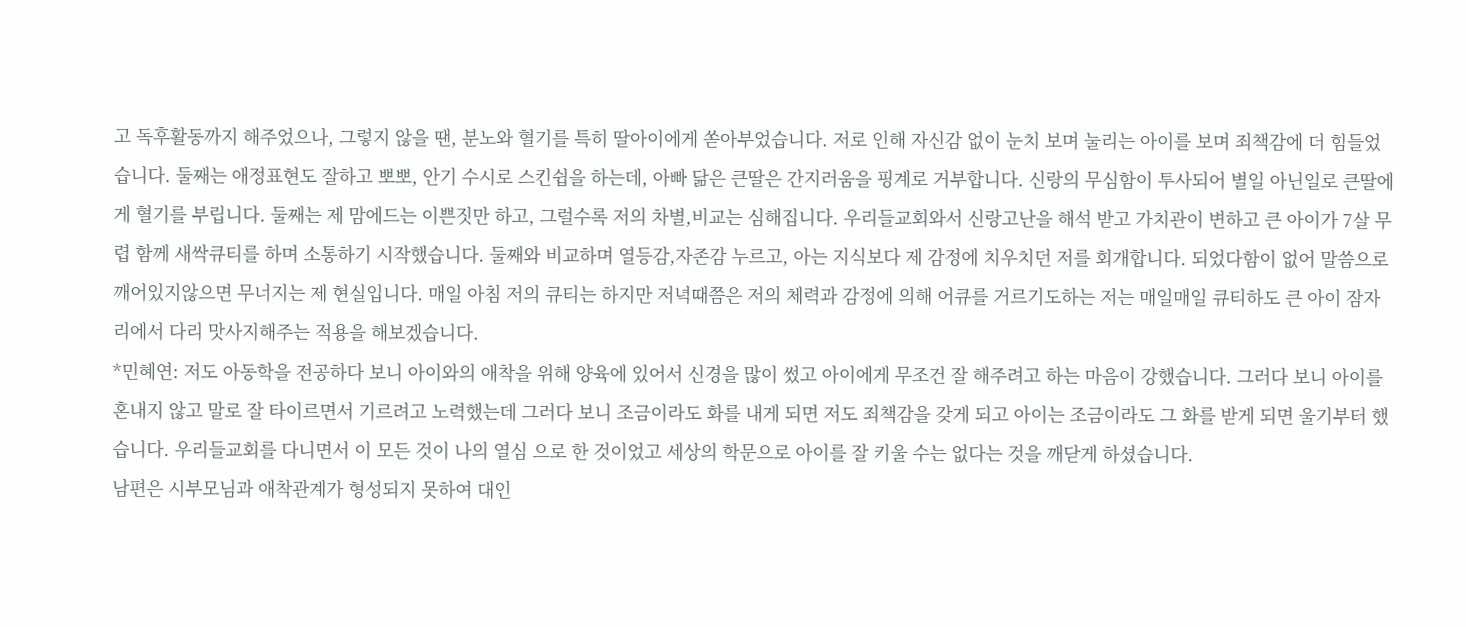고 독후활동까지 해주었으나, 그렇지 않을 땐, 분노와 혈기를 특히 딸아이에게 쏟아부었습니다. 저로 인해 자신감 없이 눈치 보며 눌리는 아이를 보며 죄책감에 더 힘들었습니다. 둘째는 애정표현도 잘하고 뽀뽀, 안기 수시로 스킨쉽을 하는데, 아빠 닮은 큰딸은 간지러움을 핑계로 거부합니다. 신랑의 무심함이 투사되어 별일 아닌일로 큰딸에게 혈기를 부립니다. 둘째는 제 맘에드는 이쁜짓만 하고, 그럴수록 저의 차별,비교는 심해집니다. 우리들교회와서 신랑고난을 해석 받고 가치관이 변하고 큰 아이가 7살 무렵 함께 새싹큐티를 하며 소통하기 시작했습니다. 둘째와 비교하며 열등감,자존감 누르고, 아는 지식보다 제 감정에 치우치던 저를 회개합니다. 되었다함이 없어 말씀으로 깨어있지않으면 무너지는 제 현실입니다. 매일 아침 저의 큐티는 하지만 저녁때쯤은 저의 체력과 감정에 의해 어큐를 거르기도하는 저는 매일매일 큐티하도 큰 아이 잠자리에서 다리 맛사지해주는 적용을 해보겠습니다.
*민혜연: 저도 아동학을 전공하다 보니 아이와의 애착을 위해 양육에 있어서 신경을 많이 썼고 아이에게 무조건 잘 해주려고 하는 마음이 강했습니다. 그러다 보니 아이를 혼내지 않고 말로 잘 타이르면서 기르려고 노력했는데 그러다 보니 조금이라도 화를 내게 되면 저도 죄책감을 갖게 되고 아이는 조금이라도 그 화를 받게 되면 울기부터 했습니다. 우리들교회를 다니면서 이 모든 것이 나의 열심 으로 한 것이었고 세상의 학문으로 아이를 잘 키울 수는 없다는 것을 깨닫게 하셨습니다.
남편은 시부모님과 애착관계가 형성되지 못하여 대인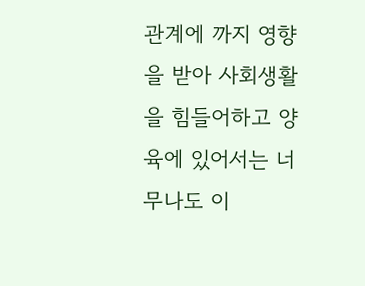관계에 까지 영향을 받아 사회생활을 힘들어하고 양육에 있어서는 너무나도 이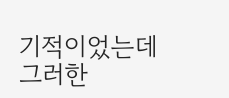기적이었는데 그러한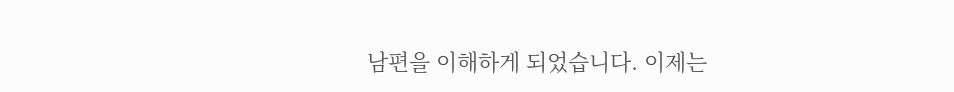남편을 이해하게 되었습니다. 이제는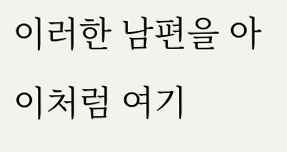이러한 남편을 아이처럼 여기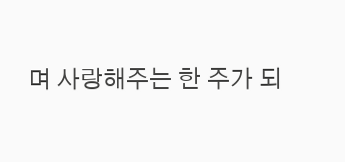며 사랑해주는 한 주가 되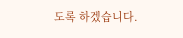도록 하겠습니다.